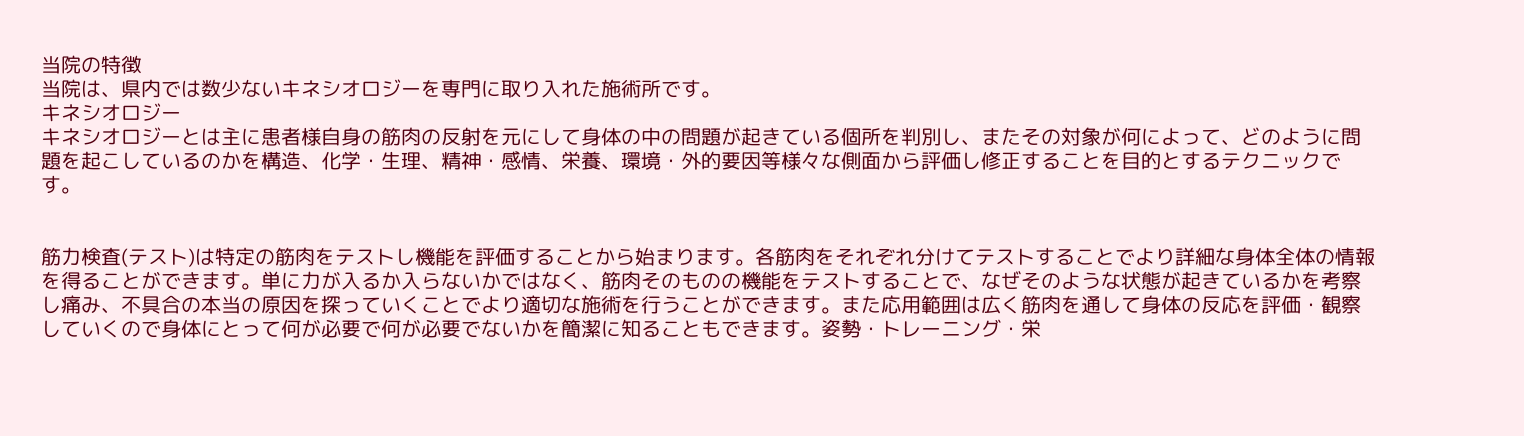当院の特徴
当院は、県内では数少ないキネシオロジーを専門に取り入れた施術所です。
キネシオロジー
キネシオロジーとは主に患者様自身の筋肉の反射を元にして身体の中の問題が起きている個所を判別し、またその対象が何によって、どのように問題を起こしているのかを構造、化学・生理、精神・感情、栄養、環境・外的要因等様々な側面から評価し修正することを目的とするテクニックです。


筋力検査(テスト)は特定の筋肉をテストし機能を評価することから始まります。各筋肉をそれぞれ分けてテストすることでより詳細な身体全体の情報を得ることができます。単に力が入るか入らないかではなく、筋肉そのものの機能をテストすることで、なぜそのような状態が起きているかを考察し痛み、不具合の本当の原因を探っていくことでより適切な施術を行うことができます。また応用範囲は広く筋肉を通して身体の反応を評価・観察していくので身体にとって何が必要で何が必要でないかを簡潔に知ることもできます。姿勢・トレーニング・栄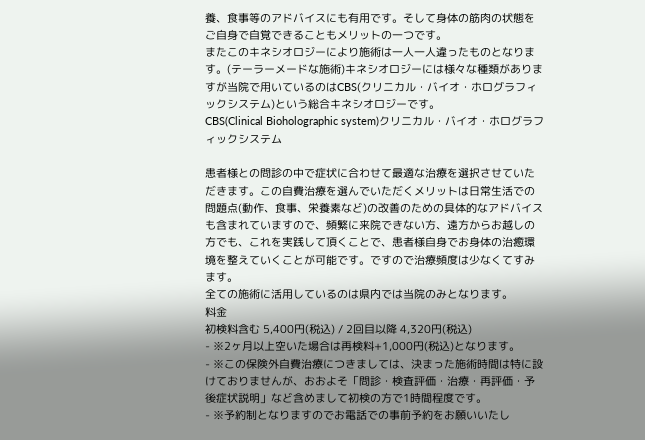養、食事等のアドバイスにも有用です。そして身体の筋肉の状態をご自身で自覚できることもメリットの一つです。
またこのキネシオロジーにより施術は一人一人違ったものとなります。(テーラーメードな施術)キネシオロジーには様々な種類がありますが当院で用いているのはCBS(クリニカル・バイオ・ホログラフィックシステム)という総合キネシオロジーです。
CBS(Clinical Bioholographic system)クリニカル・バイオ・ホログラフィックシステム

患者様との問診の中で症状に合わせて最適な治療を選択させていただきます。この自費治療を選んでいただくメリットは日常生活での問題点(動作、食事、栄養素など)の改善のための具体的なアドバイスも含まれていますので、頻繁に来院できない方、遠方からお越しの方でも、これを実践して頂くことで、患者様自身でお身体の治癒環境を整えていくことが可能です。ですので治療頻度は少なくてすみます。
全ての施術に活用しているのは県内では当院のみとなります。
料金
初検料含む 5,400円(税込) / 2回目以降 4,320円(税込)
- ※2ヶ月以上空いた場合は再検料+1,000円(税込)となります。
- ※この保険外自費治療につきましては、決まった施術時間は特に設けておりませんが、おおよそ「問診・検査評価・治療・再評価・予後症状説明」など含めまして初検の方で1時間程度です。
- ※予約制となりますのでお電話での事前予約をお願いいたし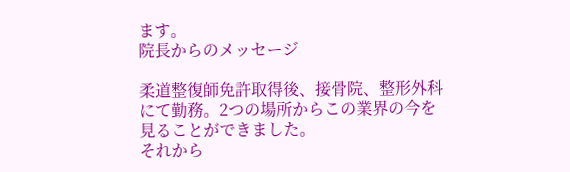ます。
院長からのメッセージ

柔道整復師免許取得後、接骨院、整形外科にて勤務。2つの場所からこの業界の今を見ることができました。
それから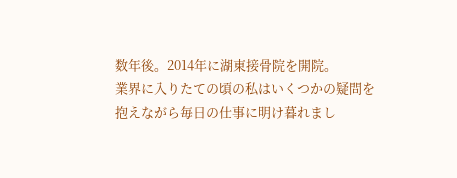数年後。2014年に湖東接骨院を開院。
業界に入りたての頃の私はいくつかの疑問を抱えながら毎日の仕事に明け暮れまし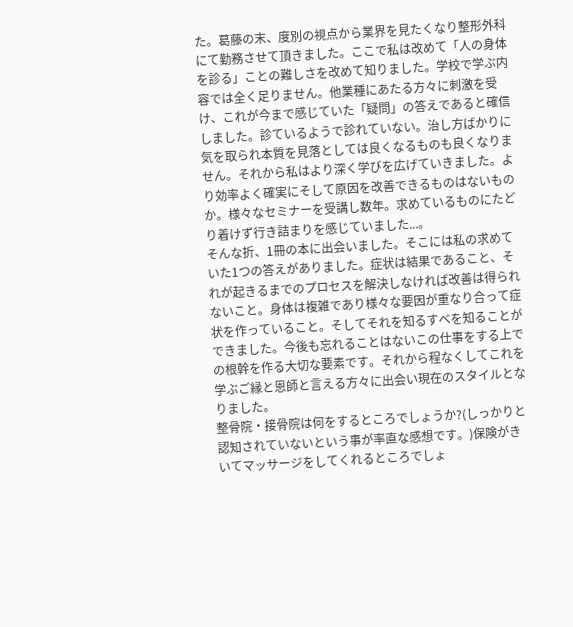た。葛藤の末、度別の視点から業界を見たくなり整形外科にて勤務させて頂きました。ここで私は改めて「人の身体を診る」ことの難しさを改めて知りました。学校で学ぶ内容では全く足りません。他業種にあたる方々に刺激を受け、これが今まで感じていた「疑問」の答えであると確信しました。診ているようで診れていない。治し方ばかりに気を取られ本質を見落としては良くなるものも良くなりません。それから私はより深く学びを広げていきました。より効率よく確実にそして原因を改善できるものはないものか。様々なセミナーを受講し数年。求めているものにたどり着けず行き詰まりを感じていました...。
そんな折、1冊の本に出会いました。そこには私の求めていた1つの答えがありました。症状は結果であること、それが起きるまでのプロセスを解決しなければ改善は得られないこと。身体は複雑であり様々な要因が重なり合って症状を作っていること。そしてそれを知るすべを知ることができました。今後も忘れることはないこの仕事をする上での根幹を作る大切な要素です。それから程なくしてこれを学ぶご縁と恩師と言える方々に出会い現在のスタイルとなりました。
整骨院・接骨院は何をするところでしょうか?(しっかりと認知されていないという事が率直な感想です。)保険がきいてマッサージをしてくれるところでしょ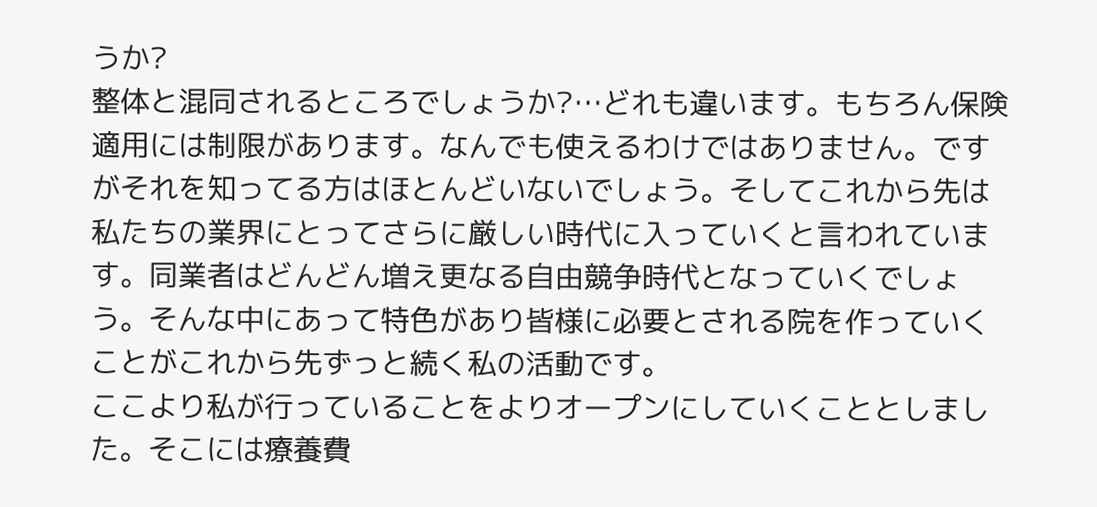うか?
整体と混同されるところでしょうか?…どれも違います。もちろん保険適用には制限があります。なんでも使えるわけではありません。ですがそれを知ってる方はほとんどいないでしょう。そしてこれから先は私たちの業界にとってさらに厳しい時代に入っていくと言われています。同業者はどんどん増え更なる自由競争時代となっていくでしょう。そんな中にあって特色があり皆様に必要とされる院を作っていくことがこれから先ずっと続く私の活動です。
ここより私が行っていることをよりオープンにしていくこととしました。そこには療養費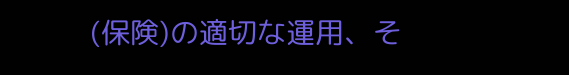(保険)の適切な運用、そ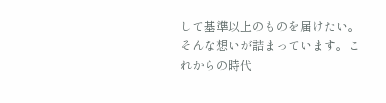して基準以上のものを届けたい。そんな想いが詰まっています。これからの時代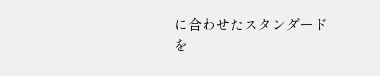に合わせたスタンダードを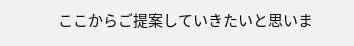ここからご提案していきたいと思いま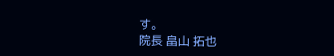す。
院長 畠山 拓也